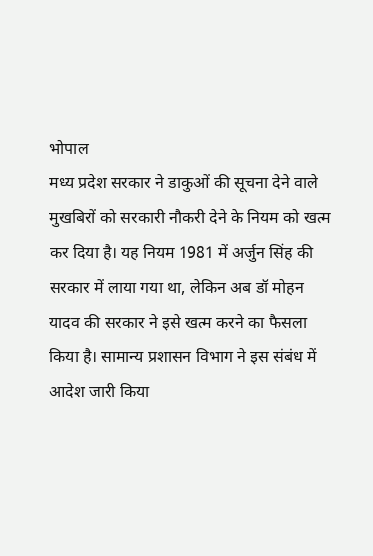भोपाल
मध्य प्रदेश सरकार ने डाकुओं की सूचना देने वाले मुखबिरों को सरकारी नौकरी देने के नियम को खत्म कर दिया है। यह नियम 1981 में अर्जुन सिंह की सरकार में लाया गया था, लेकिन अब डॉ मोहन यादव की सरकार ने इसे खत्म करने का फैसला किया है। सामान्य प्रशासन विभाग ने इस संबंध में आदेश जारी किया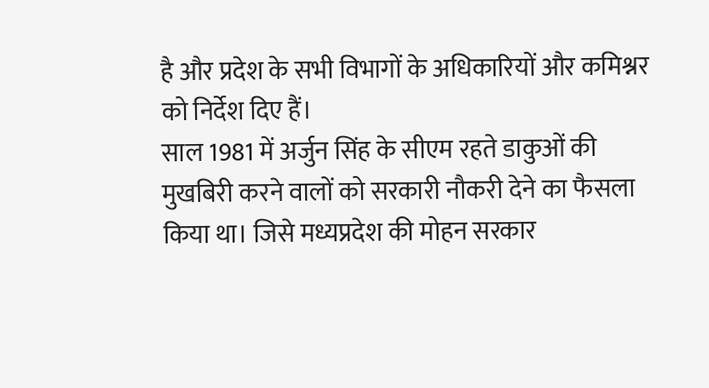है और प्रदेश के सभी विभागों के अधिकारियों और कमिश्नर को निर्देश दिए हैं।
साल 1981 में अर्जुन सिंह के सीएम रहते डाकुओं की मुखबिरी करने वालों को सरकारी नौकरी देने का फैसला किया था। जिसे मध्यप्रदेश की मोहन सरकार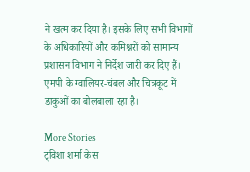ने खत्म कर दिया है। इसके लिए सभी विभागों के अधिकारियों और कमिश्नरों को सामान्य प्रशासन विभाग ने निर्देश जारी कर दिए हैं। एमपी के ग्वालियर-चंबल और चित्रकूट में डाकुओं का बोलबाला रहा है।

More Stories
ट्विशा शर्मा केस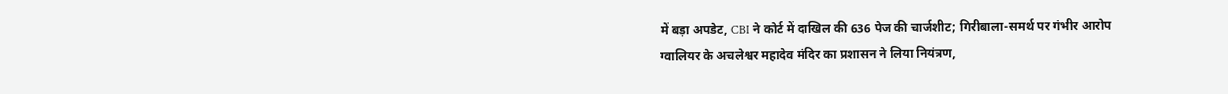में बड़ा अपडेट, CBI ने कोर्ट में दाखिल की 636 पेज की चार्जशीट; गिरीबाला-समर्थ पर गंभीर आरोप
ग्वालियर के अचलेश्वर महादेव मंदिर का प्रशासन ने लिया नियंत्रण,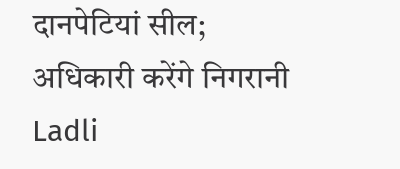दानपेटियां सील; अधिकारी करेंगे निगरानी
Ladli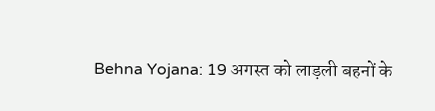Behna Yojana: 19 अगस्त को लाड़ली बहनों के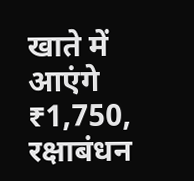खाते में आएंगे ₹1,750, रक्षाबंधन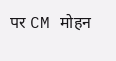पर CM मोहन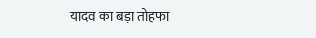यादव का बड़ा तोहफा